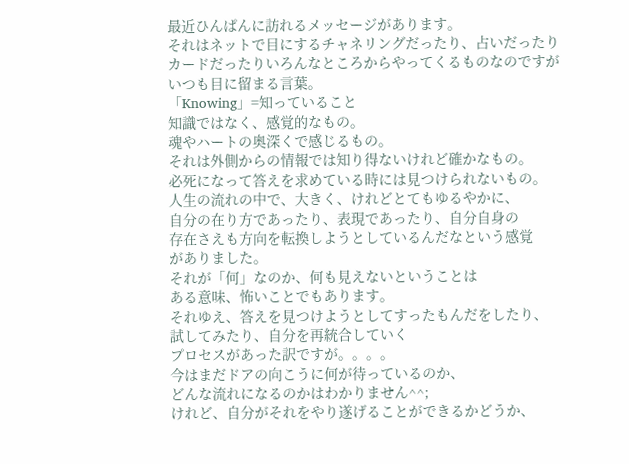最近ひんぱんに訪れるメッセージがあります。
それはネットで目にするチャネリングだったり、占いだったり
カードだったりいろんなところからやってくるものなのですが
いつも目に留まる言葉。
「Knowing」=知っていること
知識ではなく、感覚的なもの。
魂やハートの奥深くで感じるもの。
それは外側からの情報では知り得ないけれど確かなもの。
必死になって答えを求めている時には見つけられないもの。
人生の流れの中で、大きく、けれどとてもゆるやかに、
自分の在り方であったり、表現であったり、自分自身の
存在さえも方向を転換しようとしているんだなという感覚
がありました。
それが「何」なのか、何も見えないということは
ある意味、怖いことでもあります。
それゆえ、答えを見つけようとしてすったもんだをしたり、
試してみたり、自分を再統合していく
プロセスがあった訳ですが。。。。
今はまだドアの向こうに何が待っているのか、
どんな流れになるのかはわかりません^^;
けれど、自分がそれをやり遂げることができるかどうか、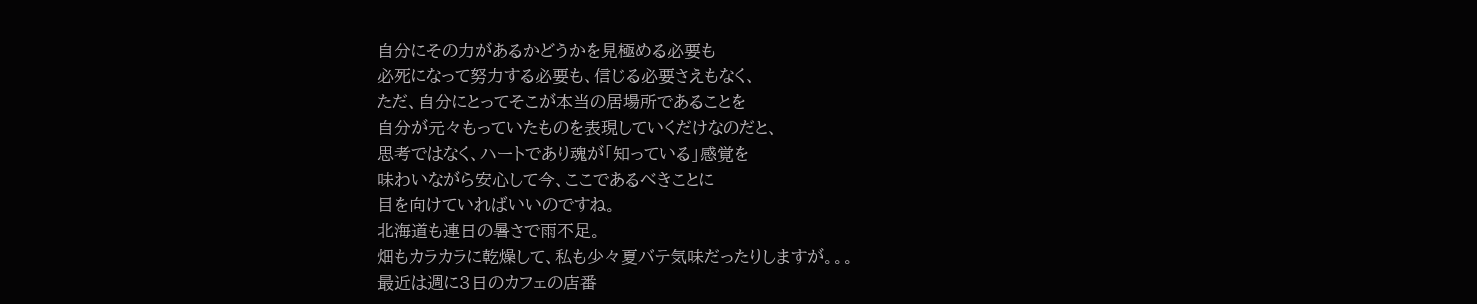自分にその力があるかどうかを見極める必要も
必死になって努力する必要も、信じる必要さえもなく、
ただ、自分にとってそこが本当の居場所であることを
自分が元々もっていたものを表現していくだけなのだと、
思考ではなく、ハートであり魂が「知っている」感覚を
味わいながら安心して今、ここであるべきことに
目を向けていればいいのですね。
北海道も連日の暑さで雨不足。
畑もカラカラに乾燥して、私も少々夏バテ気味だったりしますが。。。
最近は週に3日のカフェの店番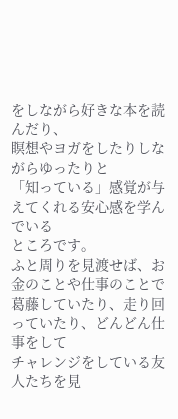をしながら好きな本を読んだり、
瞑想やヨガをしたりしながらゆったりと
「知っている」感覚が与えてくれる安心感を学んでいる
ところです。
ふと周りを見渡せば、お金のことや仕事のことで
葛藤していたり、走り回っていたり、どんどん仕事をして
チャレンジをしている友人たちを見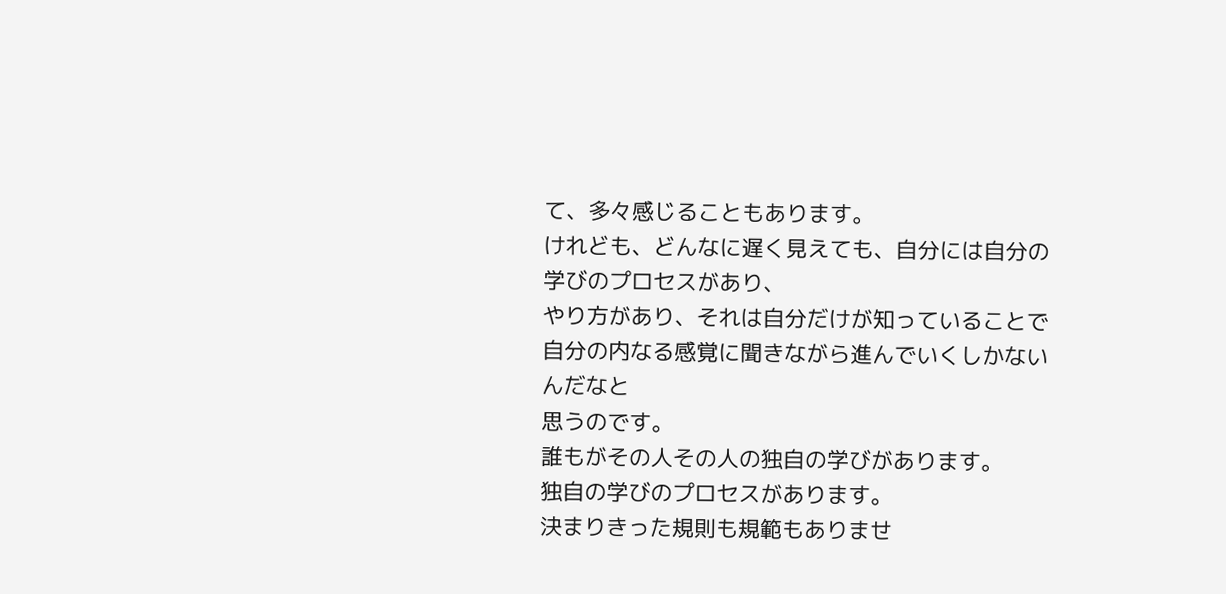て、多々感じることもあります。
けれども、どんなに遅く見えても、自分には自分の学びのプロセスがあり、
やり方があり、それは自分だけが知っていることで
自分の内なる感覚に聞きながら進んでいくしかないんだなと
思うのです。
誰もがその人その人の独自の学びがあります。
独自の学びのプロセスがあります。
決まりきった規則も規範もありませ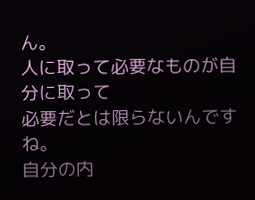ん。
人に取って必要なものが自分に取って
必要だとは限らないんですね。
自分の内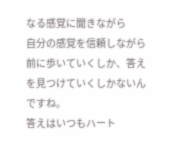なる感覚に聞きながら
自分の感覚を信頼しながら
前に歩いていくしか、答えを見つけていくしかないんですね。
答えはいつもハート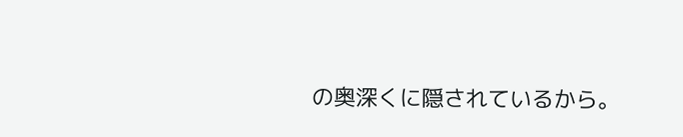の奥深くに隠されているから。